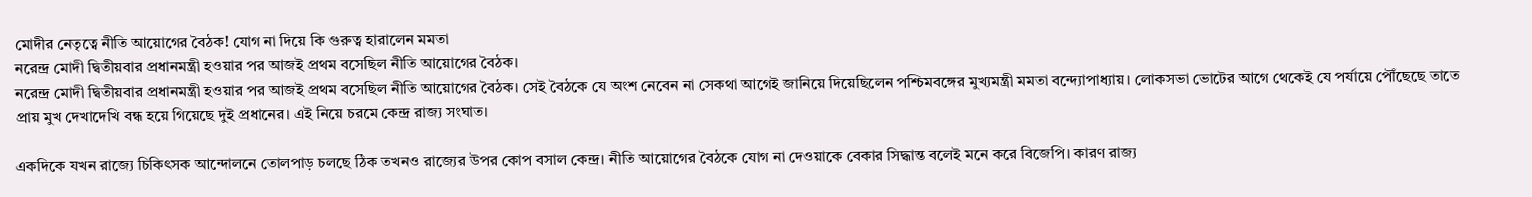মোদীর নেতৃত্বে নীতি আয়োগের বৈঠক! যোগ না দিয়ে কি গুরুত্ব হারালেন মমতা
নরেন্দ্র মোদী দ্বিতীয়বার প্রধানমন্ত্রী হওয়ার পর আজই প্রথম বসেছিল নীতি আয়োগের বৈঠক।
নরেন্দ্র মোদী দ্বিতীয়বার প্রধানমন্ত্রী হওয়ার পর আজই প্রথম বসেছিল নীতি আয়োগের বৈঠক। সেই বৈঠকে যে অংশ নেবেন না সেকথা আগেই জানিয়ে দিয়েছিলেন পশ্চিমবঙ্গের মুখ্যমন্ত্রী মমতা বন্দ্যোপাধ্যায়। লোকসভা ভোটের আগে থেকেই যে পর্যায়ে পৌঁছেছে তাতে প্রায় মুখ দেখাদেখি বন্ধ হয়ে গিয়েছে দুই প্রধানের। এই নিয়ে চরমে কেন্দ্র রাজ্য সংঘাত।

একদিকে যখন রাজ্যে চিকিৎসক আন্দোলনে তোলপাড় চলছে ঠিক তখনও রাজ্যের উপর কোপ বসাল কেন্দ্র। নীতি আয়োগের বৈঠকে যোগ না দেওয়াকে বেকার সিদ্ধান্ত বলেই মনে করে বিজেপি। কারণ রাজ্য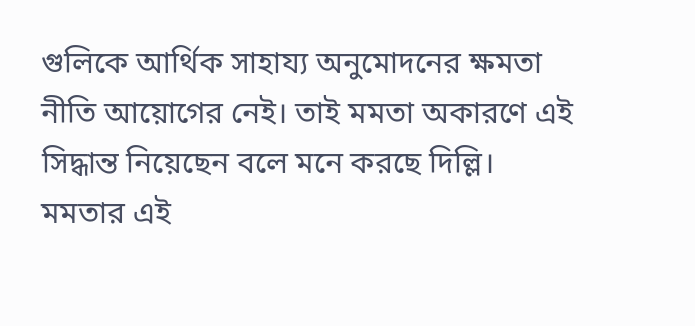গুলিকে আর্থিক সাহায্য অনুমোদনের ক্ষমতা নীতি আয়োগের নেই। তাই মমতা অকারণে এই সিদ্ধান্ত নিয়েছেন বলে মনে করছে দিল্লি। মমতার এই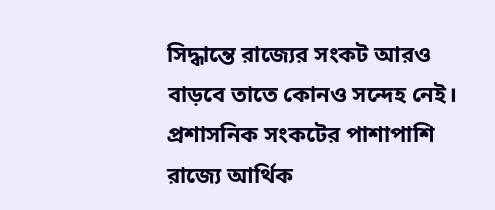সিদ্ধান্তে রাজ্যের সংকট আরও বাড়বে তাতে কোনও সন্দেহ নেই। প্রশাসনিক সংকটের পাশাপাশি রাজ্যে আর্থিক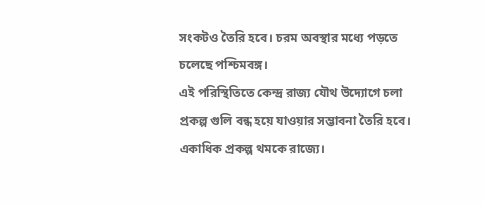সংকটও তৈরি হবে। চরম অবস্থার মধ্যে পড়তে চলেছে পশ্চিমবঙ্গ।
এই পরিস্থিতিতে কেন্দ্র রাজ্য যৌথ উদ্যোগে চলা প্রকল্প গুলি বন্ধ হয়ে যাওয়ার সম্ভাবনা তৈরি হবে। একাধিক প্রকল্প থমকে রাজ্যে।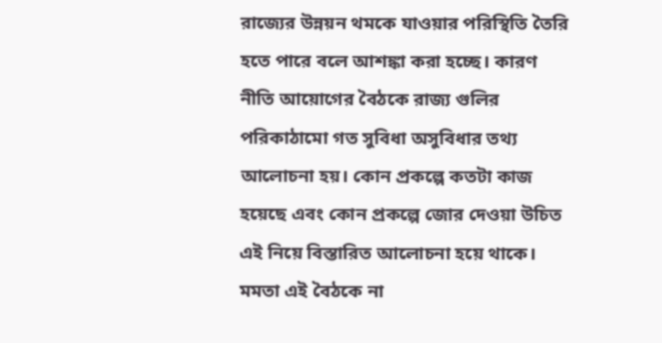রাজ্যের উন্নয়ন থমকে যাওয়ার পরিস্থিতি তৈরি হতে পারে বলে আশঙ্কা করা হচ্ছে। কারণ নীতি আয়োগের বৈঠকে রাজ্য গুলির পরিকাঠামো গত সুবিধা অসুবিধার তথ্য আলোচনা হয়। কোন প্রকল্পে কতটা কাজ হয়েছে এবং কোন প্রকল্পে জোর দেওয়া উচিত এই নিয়ে বিস্তারিত আলোচনা হয়ে থাকে। মমতা এই বৈঠকে না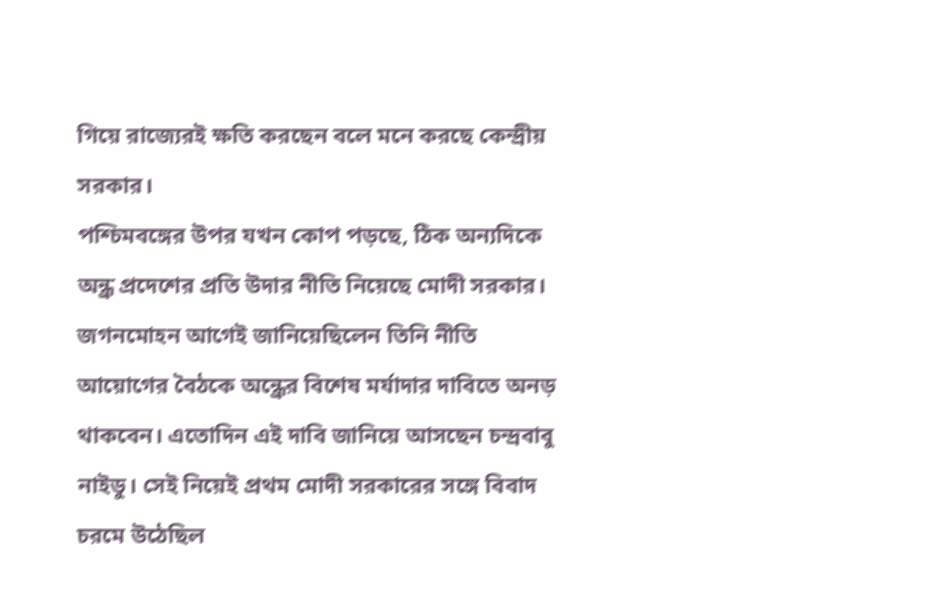গিয়ে রাজ্যেরই ক্ষতি করছেন বলে মনে করছে কেন্দ্রীয় সরকার।
পশ্চিমবঙ্গের উপর যখন কোপ পড়ছে, ঠিক অন্যদিকে অন্ধ্র প্রদেশের প্রতি উদার নীতি নিয়েছে মোদী সরকার। জগনমোহন আগেই জানিয়েছিলেন তিনি নীতি আয়োগের বৈঠকে অন্ধ্রের বিশেষ মর্যাদার দাবিতে অনড় থাকবেন। এতোদিন এই দাবি জানিয়ে আসছেন চন্দ্রবাবু নাইডু। সেই নিয়েই প্রথম মোদী সরকারের সঙ্গে বিবাদ চরমে উঠেছিল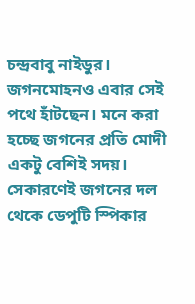চন্দ্রবাবু নাইডুর। জগনমোহনও এবার সেই পথে হাঁটছেন। মনে করা হচ্ছে জগনের প্রতি মোদী একটু বেশিই সদয়। সেকারণেই জগনের দল থেকে ডেপুটি স্পিকার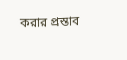করার প্রস্তাব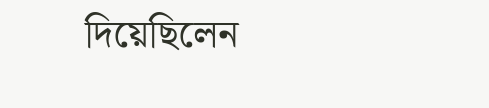দিয়েছিলেন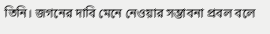তিনি। জগনের দাবি মেনে নেওয়ার সম্ভাবনা প্রবল বলে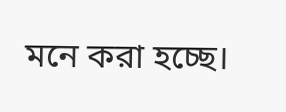মনে করা হচ্ছে।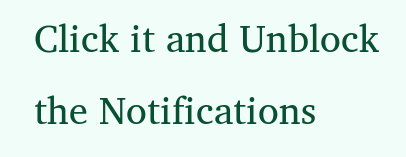Click it and Unblock the Notifications